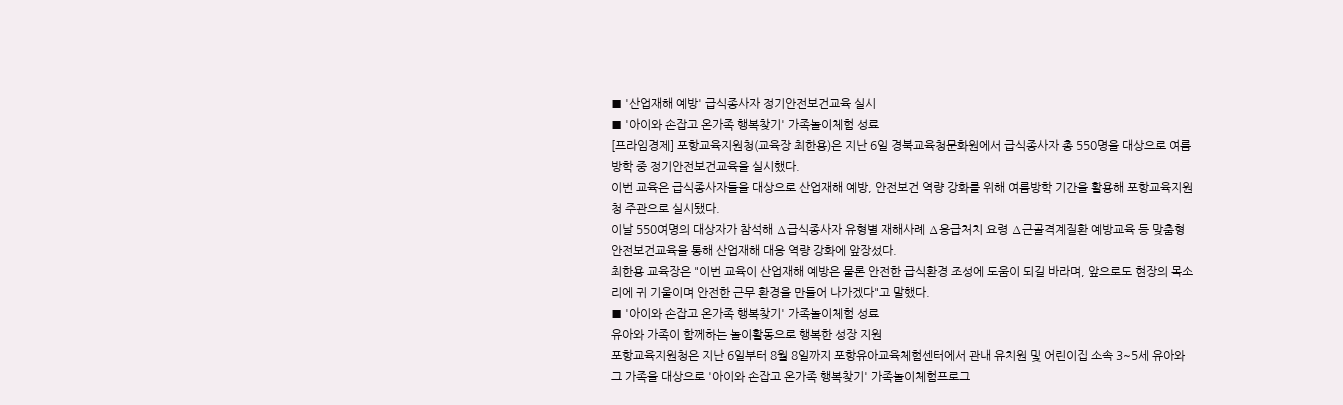■ '산업재해 예방' 급식종사자 정기안전보건교육 실시
■ '아이와 손잡고 온가족 행복찾기' 가족놀이체험 성료
[프라임경제] 포항교육지원청(교육장 최한용)은 지난 6일 경북교육청문화원에서 급식종사자 총 550명을 대상으로 여름방학 중 정기안전보건교육을 실시했다.
이번 교육은 급식종사자들을 대상으로 산업재해 예방, 안전보건 역량 강화를 위해 여름방학 기간을 활용해 포항교육지원청 주관으로 실시됐다.
이날 550여명의 대상자가 참석해 ∆급식종사자 유형별 재해사례 ∆응급처치 요령 ∆근골격계질환 예방교육 등 맞춤형 안전보건교육을 통해 산업재해 대응 역량 강화에 앞장섰다.
최한용 교육장은 "이번 교육이 산업재해 예방은 물론 안전한 급식환경 조성에 도움이 되길 바라며, 앞으로도 현장의 목소리에 귀 기울이며 안전한 근무 환경을 만들어 나가겠다"고 말했다.
■ '아이와 손잡고 온가족 행복찾기' 가족놀이체험 성료
유아와 가족이 함께하는 놀이활동으로 행복한 성장 지원
포항교육지원청은 지난 6일부터 8월 8일까지 포항유아교육체험센터에서 관내 유치원 및 어린이집 소속 3~5세 유아와 그 가족을 대상으로 '아이와 손잡고 온가족 행복찾기' 가족놀이체험프로그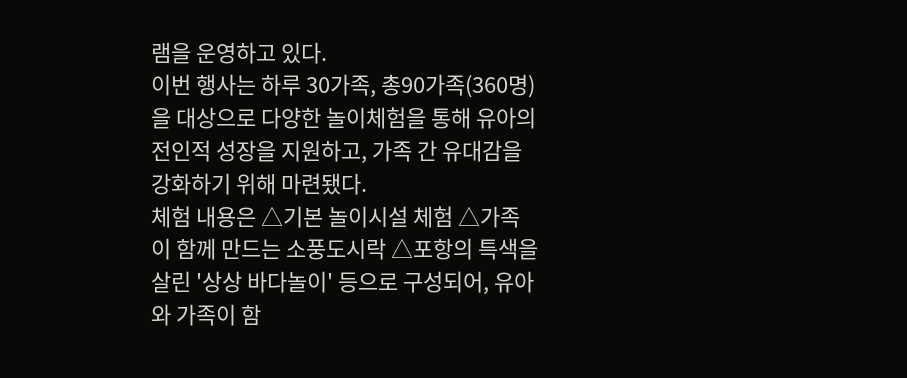램을 운영하고 있다.
이번 행사는 하루 30가족, 총90가족(360명)을 대상으로 다양한 놀이체험을 통해 유아의 전인적 성장을 지원하고, 가족 간 유대감을 강화하기 위해 마련됐다.
체험 내용은 △기본 놀이시설 체험 △가족이 함께 만드는 소풍도시락 △포항의 특색을 살린 '상상 바다놀이' 등으로 구성되어, 유아와 가족이 함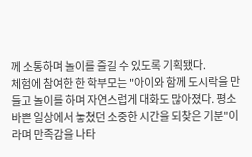께 소통하며 놀이를 즐길 수 있도록 기획됐다.
체험에 참여한 한 학부모는 "아이와 함께 도시락을 만들고 놀이를 하며 자연스럽게 대화도 많아졌다. 평소 바쁜 일상에서 놓쳤던 소중한 시간을 되찾은 기분"이라며 만족감을 나타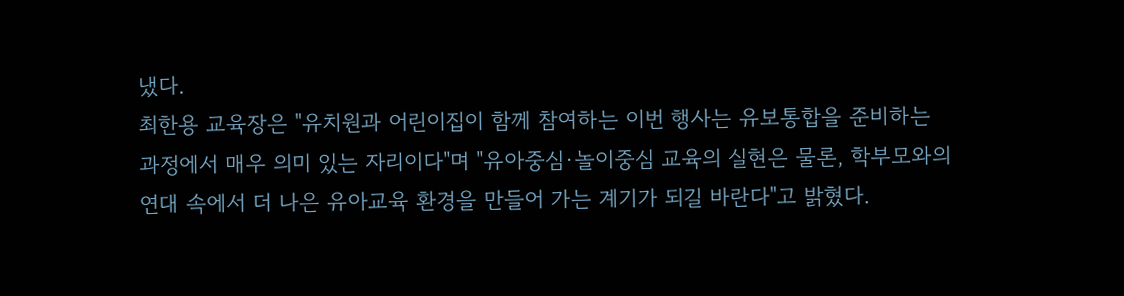냈다.
최한용 교육장은 "유치원과 어린이집이 함께 참여하는 이번 행사는 유보통합을 준비하는 과정에서 매우 의미 있는 자리이다"며 "유아중심·놀이중심 교육의 실현은 물론, 학부모와의 연대 속에서 더 나은 유아교육 환경을 만들어 가는 계기가 되길 바란다"고 밝혔다.